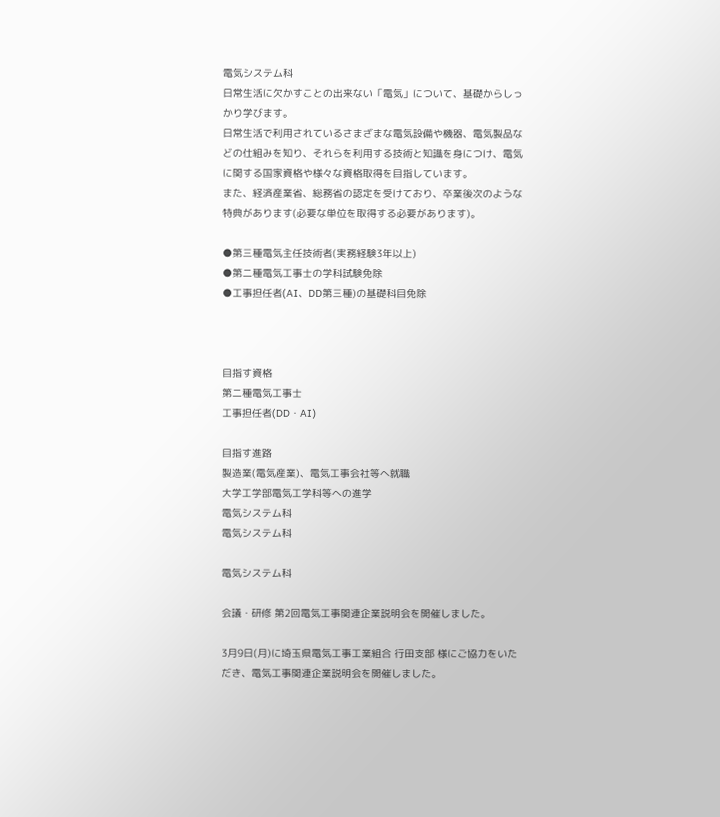電気システム科
日常生活に欠かすことの出来ない「電気」について、基礎からしっかり学びます。
日常生活で利用されているさまざまな電気設備や機器、電気製品などの仕組みを知り、それらを利用する技術と知識を身につけ、電気に関する国家資格や様々な資格取得を目指しています。
また、経済産業省、総務省の認定を受けており、卒業後次のような特典があります(必要な単位を取得する必要があります)。

●第三種電気主任技術者(実務経験3年以上)
●第二種電気工事士の学科試験免除
●工事担任者(AI、DD第三種)の基礎科目免除



目指す資格
第二種電気工事士
工事担任者(DD・AI)

目指す進路
製造業(電気産業)、電気工事会社等へ就職
大学工学部電気工学科等への進学
電気システム科
電気システム科

電気システム科

会議・研修 第2回電気工事関連企業説明会を開催しました。

3月9日(月)に埼玉県電気工事工業組合 行田支部 様にご協力をいただき、電気工事関連企業説明会を開催しました。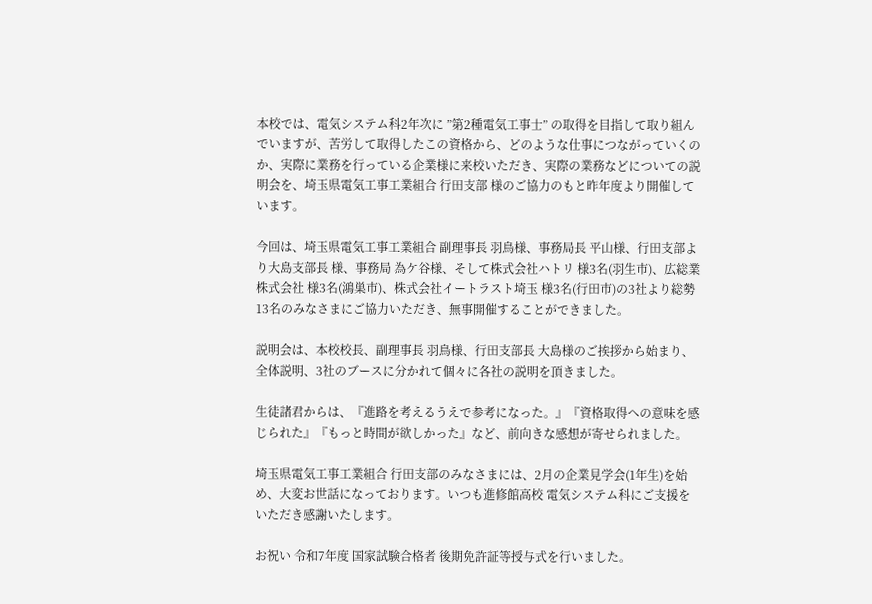本校では、電気システム科2年次に ”第2種電気工事士” の取得を目指して取り組んでいますが、苦労して取得したこの資格から、どのような仕事につながっていくのか、実際に業務を行っている企業様に来校いただき、実際の業務などについての説明会を、埼玉県電気工事工業組合 行田支部 様のご協力のもと昨年度より開催しています。

今回は、埼玉県電気工事工業組合 副理事長 羽鳥様、事務局長 平山様、行田支部より大島支部長 様、事務局 為ケ谷様、そして株式会社ハトリ 様3名(羽生市)、広総業株式会社 様3名(鴻巣市)、株式会社イートラスト埼玉 様3名(行田市)の3社より総勢13名のみなさまにご協力いただき、無事開催することができました。

説明会は、本校校長、副理事長 羽鳥様、行田支部長 大島様のご挨拶から始まり、全体説明、3社のブースに分かれて個々に各社の説明を頂きました。

生徒諸君からは、『進路を考えるうえで参考になった。』『資格取得への意味を感じられた』『もっと時間が欲しかった』など、前向きな感想が寄せられました。

埼玉県電気工事工業組合 行田支部のみなさまには、2月の企業見学会(1年生)を始め、大変お世話になっております。いつも進修館高校 電気システム科にご支援をいただき感謝いたします。

お祝い 令和7年度 国家試験合格者 後期免許証等授与式を行いました。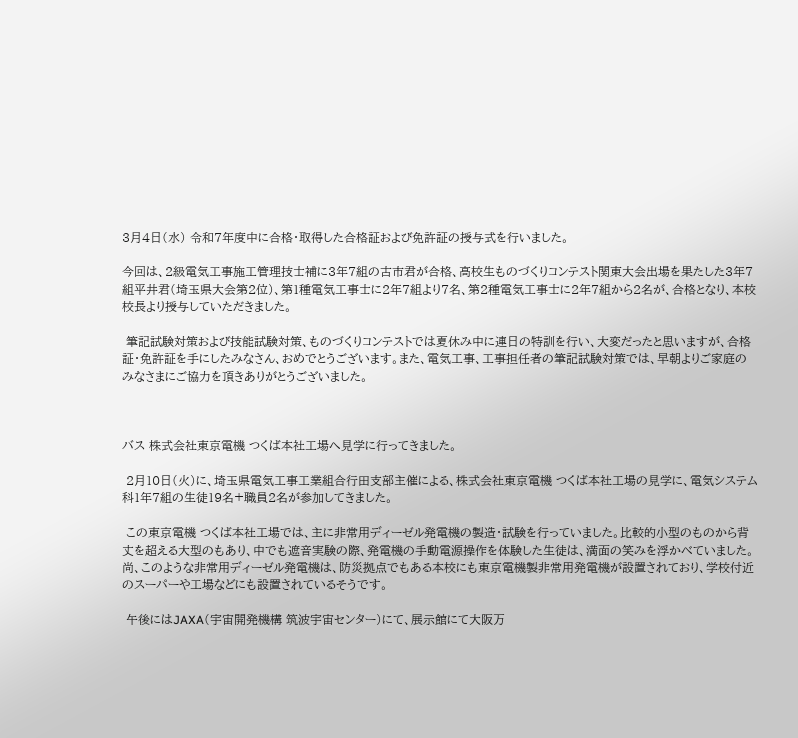3月4日(水) 令和7年度中に合格・取得した合格証および免許証の授与式を行いました。

今回は、2級電気工事施工管理技士補に3年7組の古市君が合格、高校生ものづくりコンテスト関東大会出場を果たした3年7組平井君(埼玉県大会第2位)、第1種電気工事士に2年7組より7名、第2種電気工事士に2年7組から2名が、合格となり、本校校長より授与していただきました。

 筆記試験対策および技能試験対策、ものづくりコンテストでは夏休み中に連日の特訓を行い、大変だったと思いますが、合格証・免許証を手にしたみなさん、おめでとうございます。また、電気工事、工事担任者の筆記試験対策では、早朝よりご家庭のみなさまにご協力を頂きありがとうございました。



バス 株式会社東京電機 つくば本社工場へ見学に行ってきました。

 2月10日(火)に、埼玉県電気工事工業組合行田支部主催による、株式会社東京電機 つくば本社工場の見学に、電気システム科1年7組の生徒19名+職員2名が参加してきました。

 この東京電機 つくば本社工場では、主に非常用ディーゼル発電機の製造・試験を行っていました。比較的小型のものから背丈を超える大型のもあり、中でも遮音実験の際、発電機の手動電源操作を体験した生徒は、満面の笑みを浮かべていました。尚、このような非常用ディーゼル発電機は、防災拠点でもある本校にも東京電機製非常用発電機が設置されており、学校付近のスーパーや工場などにも設置されているそうです。

 午後にはJAXA(宇宙開発機構 筑波宇宙センター)にて、展示館にて大阪万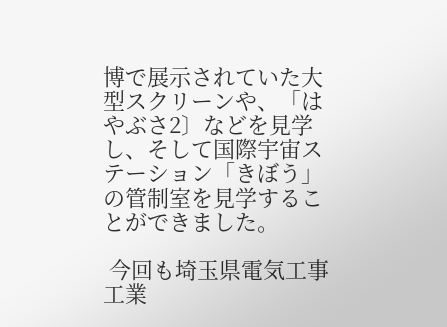博で展示されていた大型スクリーンや、「はやぶさ2〕などを見学し、そして国際宇宙ステーション「きぼう」の管制室を見学することができました。

 今回も埼玉県電気工事工業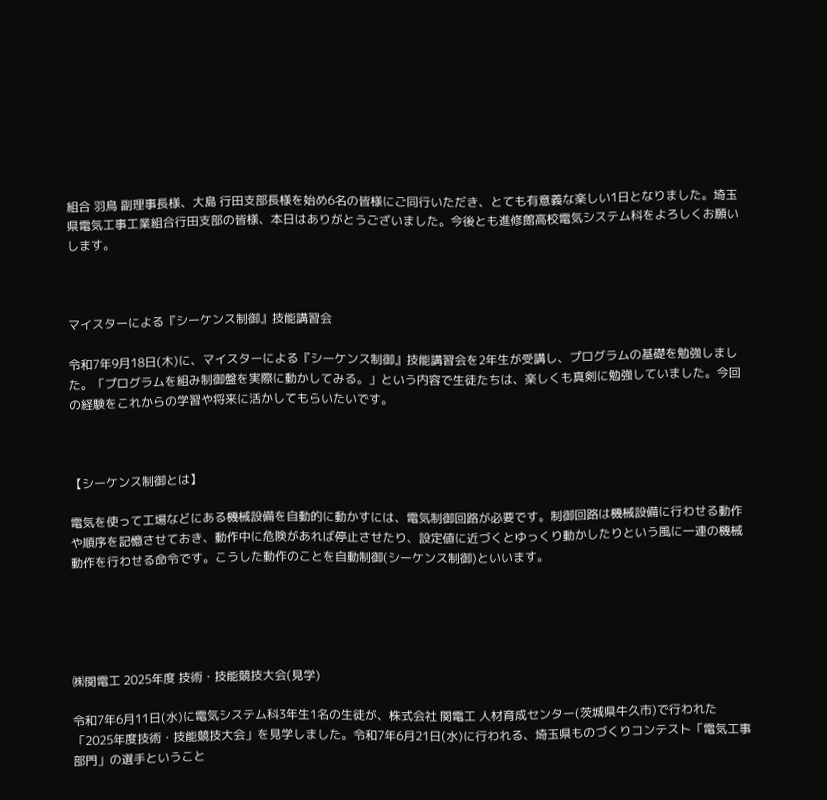組合 羽鳥 副理事長様、大島 行田支部長様を始め6名の皆様にご同行いただき、とても有意義な楽しい1日となりました。埼玉県電気工事工業組合行田支部の皆様、本日はありがとうございました。今後とも進修館高校電気システム科をよろしくお願いします。



マイスターによる『シーケンス制御』技能講習会

令和7年9月18日(木)に、マイスターによる『シーケンス制御』技能講習会を2年生が受講し、プログラムの基礎を勉強しました。「プログラムを組み制御盤を実際に動かしてみる。」という内容で生徒たちは、楽しくも真剣に勉強していました。今回の経験をこれからの学習や将来に活かしてもらいたいです。



【シーケンス制御とは】

電気を使って工場などにある機械設備を自動的に動かすには、電気制御回路が必要です。制御回路は機械設備に行わせる動作や順序を記憶させておき、動作中に危険があれば停止させたり、設定値に近づくとゆっくり動かしたりという風に一連の機械動作を行わせる命令です。こうした動作のことを自動制御(シーケンス制御)といいます。





㈱関電工 2025年度 技術・技能競技大会(見学)

令和7年6月11日(水)に電気システム科3年生1名の生徒が、株式会社 関電工 人材育成センター(茨城県牛久市)で行われた「2025年度技術・技能競技大会」を見学しました。令和7年6月21日(水)に行われる、埼玉県ものづくりコンテスト「電気工事部門」の選手ということ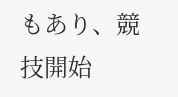もあり、競技開始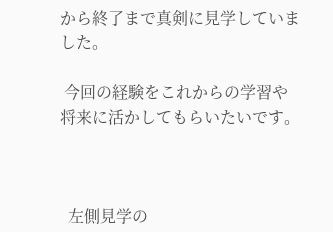から終了まで真剣に見学していました。

 今回の経験をこれからの学習や将来に活かしてもらいたいです。



  左側見学の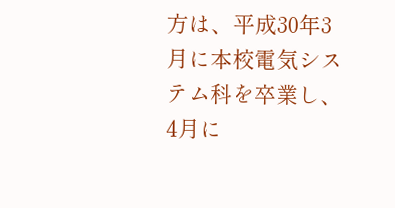方は、平成30年3月に本校電気システム科を卒業し、4月に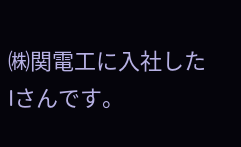㈱関電工に入社したIさんです。